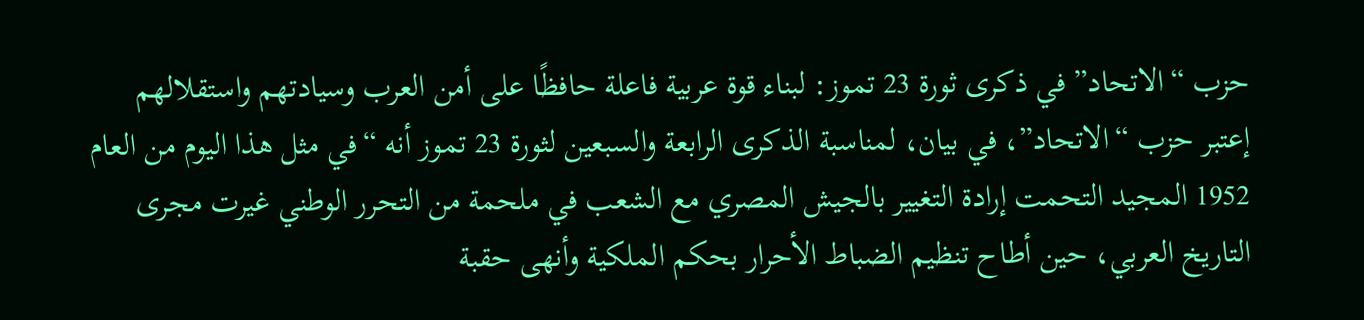حزب “الاتحاد” في ذكرى ثورة 23 تموز: لبناء قوة عربية فاعلة حافظًا على أمن العرب وسيادتهم واستقلالهم
إعتبر حزب “الاتحاد”، في بيان، لمناسبة الذكرى الرابعة والسبعين لثورة 23 تموز أنه “في مثل هذا اليوم من العام 1952 المجيد التحمت إرادة التغيير بالجيش المصري مع الشعب في ملحمة من التحرر الوطني غيرت مجرى التاريخ العربي، حين أطاح تنظيم الضباط الأحرار بحكم الملكية وأنهى حقبة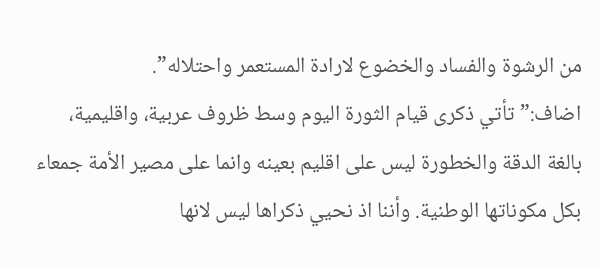من الرشوة والفساد والخضوع لارادة المستعمر واحتلاله”.
اضاف:” تأتي ذكرى قيام الثورة اليوم وسط ظروف عربية، واقليمية، بالغة الدقة والخطورة ليس على اقليم بعينه وانما على مصير الأمة جمعاء بكل مكوناتها الوطنية. وأننا اذ نحيي ذكراها ليس لانها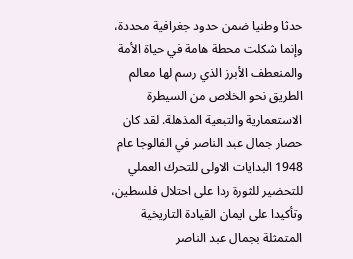حدثا وطنيا ضمن حدود جغرافية محددة، وإنما شكلت محطة هامة في حياة الأمة والمنعطف الأبرز الذي رسم لها معالم الطريق نحو الخلاص من السيطرة الاستعمارية والتبعية المذهلة. لقد كان حصار جمال عبد الناصر في الفالوجا عام 1948 البدايات الاولى للتحرك العملي للتحضير للثورة ردا على احتلال فلسطين، وتأكيدا على ايمان القيادة التاريخية المتمثلة بجمال عبد الناصر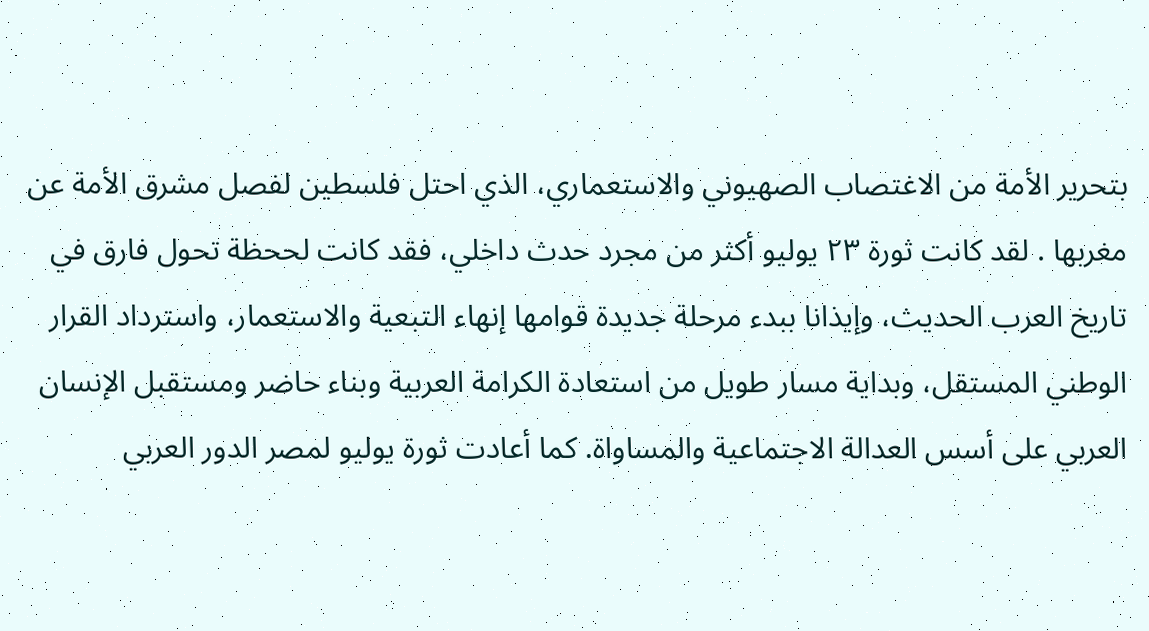بتحرير الأمة من الاغتصاب الصهيوني والاستعماري، الذي احتل فلسطين لفصل مشرق الأمة عن مغربها . لقد كانت ثورة ٢٣ يوليو أكثر من مجرد حدث داخلي، فقد كانت لححظة تحول فارق في تاريخ العرب الحديث، وإيذانا ببدء مرحلة جديدة قوامها إنهاء التبعية والاستعمار، واسترداد القرار الوطني المستقل، وبداية مسار طويل من استعادة الكرامة العربية وبناء حاضر ومستقبل الإنسان العربي على أسس العدالة الاجتماعية والمساواة. كما أعادت ثورة يوليو لمصر الدور العربي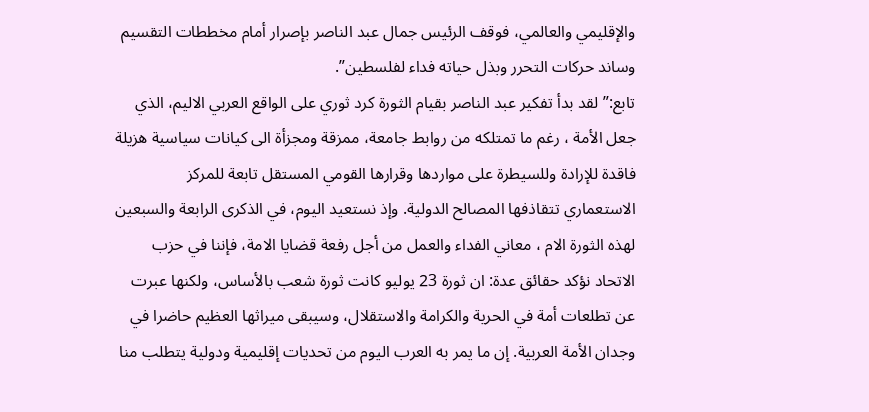والإقليمي والعالمي، فوقف الرئيس جمال عبد الناصر بإصرار أمام مخططات التقسيم وساند حركات التحرر وبذل حياته فداء لفلسطين”.
تابع:” لقد بدأ تفكير عبد الناصر بقيام الثورة كرد ثوري على الواقع العربي الاليم، الذي جعل الأمة ، رغم ما تمتلكه من روابط جامعة، ممزقة ومجزأة الى كيانات سياسية هزيلة فاقدة للإرادة وللسيطرة على مواردها وقرارها القومي المستقل تابعة للمركز الاستعماري تتقاذفها المصالح الدولية. وإذ نستعيد اليوم، في الذكرى الرابعة والسبعين لهذه الثورة الام ، معاني الفداء والعمل من أجل رفعة قضايا الامة، فإننا في حزب الاتحاد نؤكد حقائق عدة: ان ثورة 23 يوليو كانت ثورة شعب بالأساس، ولكنها عبرت عن تطلعات أمة في الحرية والكرامة والاستقلال، وسيبقى ميراثها العظيم حاضرا في وجدان الأمة العربية. إن ما يمر به العرب اليوم من تحديات إقليمية ودولية يتطلب منا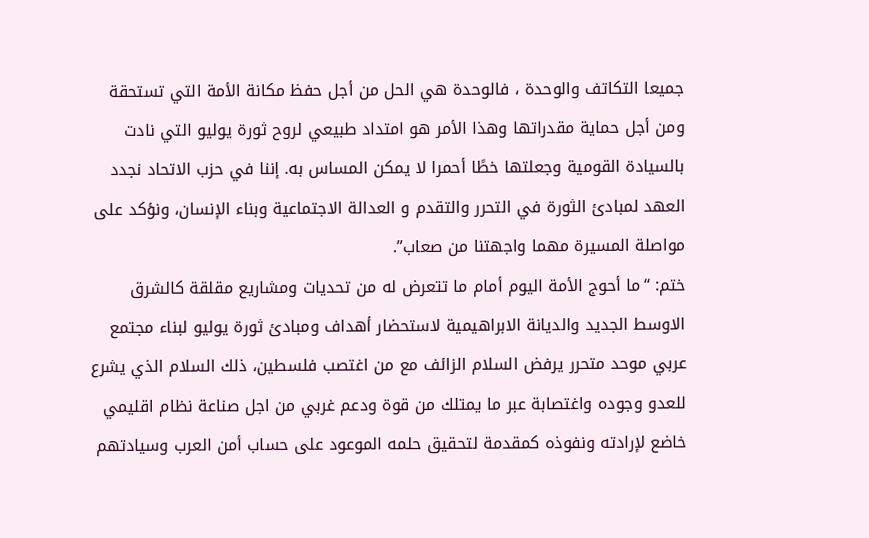جميعا التكاتف والوحدة ، فالوحدة هي الحل من أجل حفظ مكانة الأمة التي تستحقة ومن أجل حماية مقدراتها وهذا الأمر هو امتداد طبيعي لروح ثورة يوليو التي نادت بالسيادة القومية وجعلتها خطًا أحمرا لا يمكن المساس به. إننا في حزب الاتحاد نجدد العهد لمبادئ الثورة في التحرر والتقدم و العدالة الاجتماعية وبناء الإنسان، ونؤكد على مواصلة المسيرة مهما واجهتنا من صعاب”.
ختم: “ما أحوج الأمة اليوم أمام ما تتعرض له من تحديات ومشاريع مقلقة كالشرق الاوسط الجديد والديانة الابراهيمية لاستحضار أهداف ومبادئ ثورة يوليو لبناء مجتمع عربي موحد متحرر يرفض السلام الزائف مع من اغتصب فلسطين، ذلك السلام الذي يشرع للعدو وجوده واغتصابة عبر ما يمتلك من قوة ودعم غربي من اجل صناعة نظام اقليمي خاضع لإرادته ونفوذه كمقدمة لتحقيق حلمه الموعود على حساب أمن العرب وسيادتهم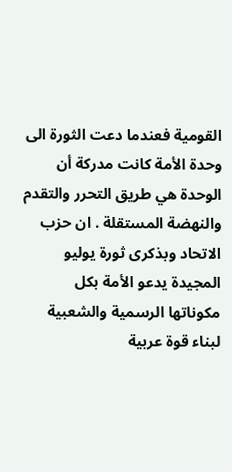القومية فعندما دعت الثورة الى وحدة الأمة كانت مدركة أن الوحدة هي طريق التحرر والتقدم والنهضة المستقلة . ان حزب الاتحاد وبذكرى ثورة يوليو المجيدة يدعو الأمة بكل مكوناتها الرسمية والشعبية لبناء قوة عربية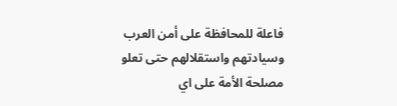فاعلة للمحافظة على أمن العرب وسيادتهم واستقلالهم حتى تعلو مصلحة الأمة على اي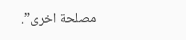مصلحة اخرى”.